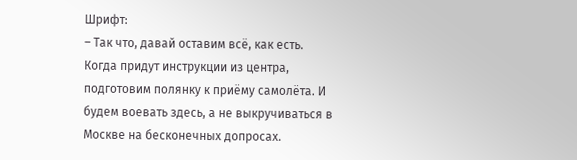Шрифт:
– Так что, давай оставим всё, как есть. Когда придут инструкции из центра, подготовим полянку к приёму самолёта. И будем воевать здесь, а не выкручиваться в Москве на бесконечных допросах.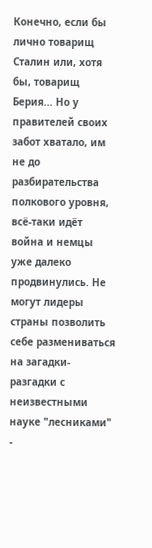Конечно, если бы лично товарищ Сталин или, хотя бы, товарищ Берия... Но у правителей своих забот хватало, им не до разбирательства полкового уровня, всё-таки идёт война и немцы уже далеко продвинулись. Не могут лидеры страны позволить себе размениваться на загадки-разгадки с неизвестными науке "лесниками" -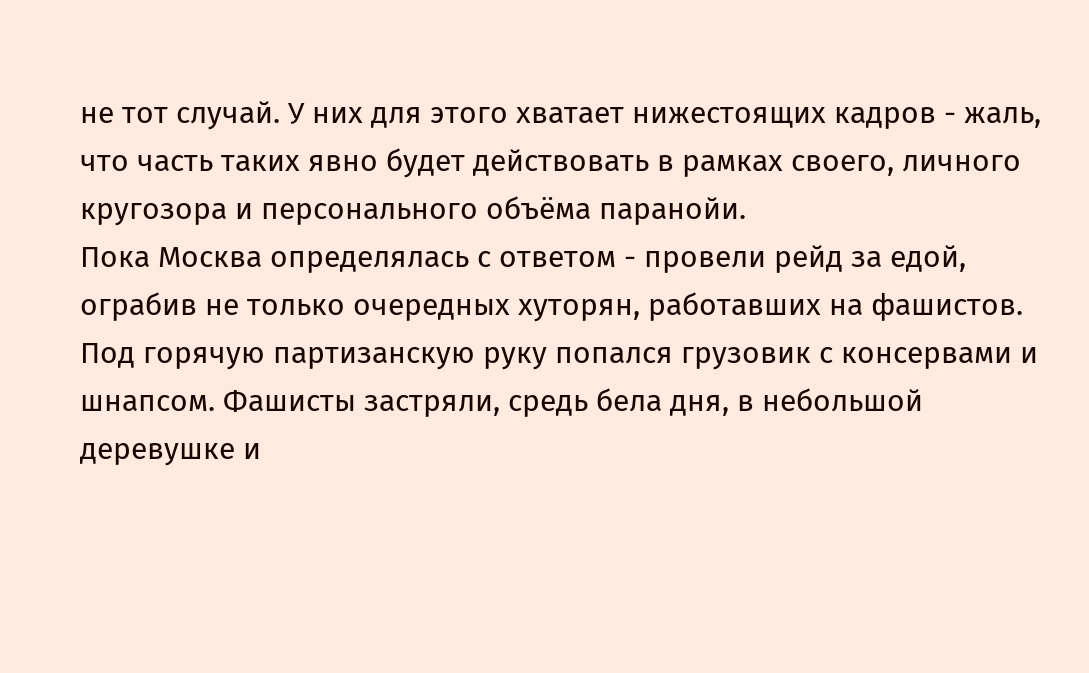не тот случай. У них для этого хватает нижестоящих кадров - жаль, что часть таких явно будет действовать в рамках своего, личного кругозора и персонального объёма паранойи.
Пока Москва определялась с ответом - провели рейд за едой, ограбив не только очередных хуторян, работавших на фашистов. Под горячую партизанскую руку попался грузовик с консервами и шнапсом. Фашисты застряли, средь бела дня, в небольшой деревушке и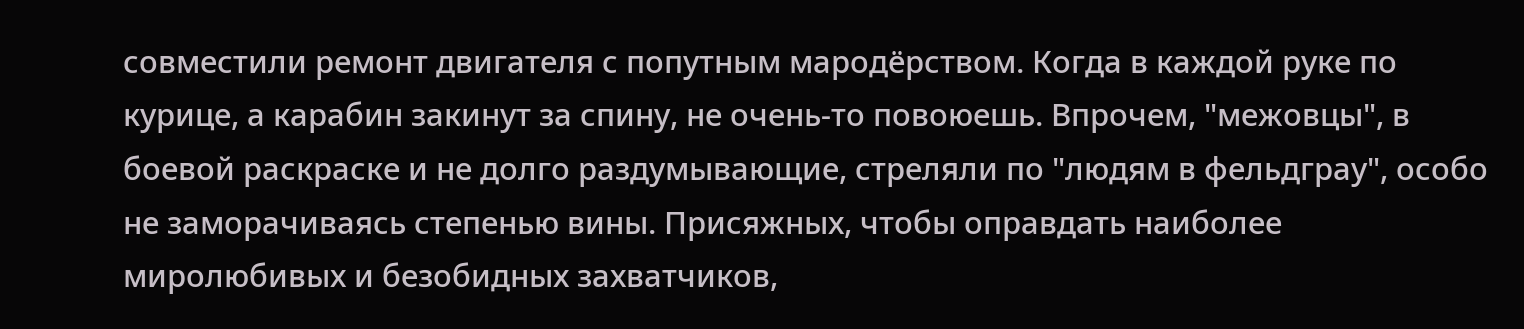совместили ремонт двигателя с попутным мародёрством. Когда в каждой руке по курице, а карабин закинут за спину, не очень-то повоюешь. Впрочем, "межовцы", в боевой раскраске и не долго раздумывающие, стреляли по "людям в фельдграу", особо не заморачиваясь степенью вины. Присяжных, чтобы оправдать наиболее миролюбивых и безобидных захватчиков,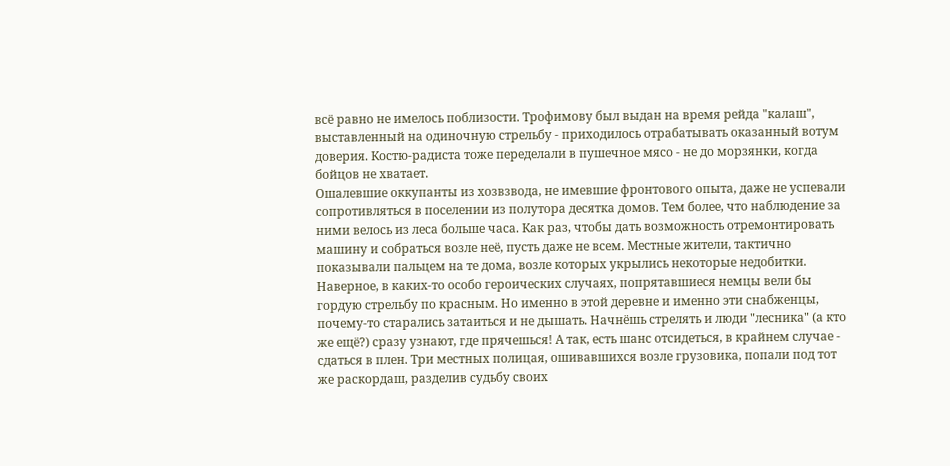всё равно не имелось поблизости. Трофимову был выдан на время рейда "калаш", выставленный на одиночную стрельбу - приходилось отрабатывать оказанный вотум доверия. Костю-радиста тоже переделали в пушечное мясо - не до морзянки, когда бойцов не хватает.
Ошалевшие оккупанты из хозвзвода, не имевшие фронтового опыта, даже не успевали сопротивляться в поселении из полутора десятка домов. Тем более, что наблюдение за ними велось из леса больше часа. Как раз, чтобы дать возможность отремонтировать машину и собраться возле неё, пусть даже не всем. Местные жители, тактично показывали пальцем на те дома, возле которых укрылись некоторые недобитки. Наверное, в каких-то особо героических случаях, попрятавшиеся немцы вели бы гордую стрельбу по красным. Но именно в этой деревне и именно эти снабженцы, почему-то старались затаиться и не дышать. Начнёшь стрелять и люди "лесника" (а кто же ещё?) сразу узнают, где прячешься! А так, есть шанс отсидеться, в крайнем случае - сдаться в плен. Три местных полицая, ошивавшихся возле грузовика, попали под тот же раскордаш, разделив судьбу своих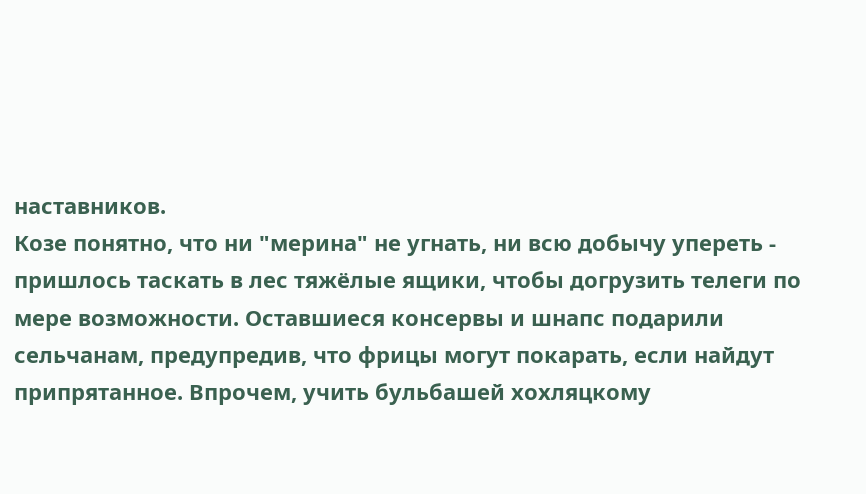наставников.
Козе понятно, что ни "мерина" не угнать, ни всю добычу упереть - пришлось таскать в лес тяжёлые ящики, чтобы догрузить телеги по мере возможности. Оставшиеся консервы и шнапс подарили сельчанам, предупредив, что фрицы могут покарать, если найдут припрятанное. Впрочем, учить бульбашей хохляцкому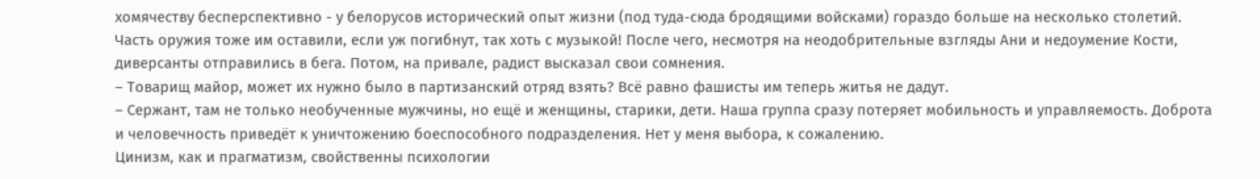хомячеству бесперспективно - у белорусов исторический опыт жизни (под туда-сюда бродящими войсками) гораздо больше на несколько столетий. Часть оружия тоже им оставили, если уж погибнут, так хоть с музыкой! После чего, несмотря на неодобрительные взгляды Ани и недоумение Кости, диверсанты отправились в бега. Потом, на привале, радист высказал свои сомнения.
– Товарищ майор, может их нужно было в партизанский отряд взять? Всё равно фашисты им теперь житья не дадут.
– Сержант, там не только необученные мужчины, но ещё и женщины, старики, дети. Наша группа сразу потеряет мобильность и управляемость. Доброта и человечность приведёт к уничтожению боеспособного подразделения. Нет у меня выбора, к сожалению.
Цинизм, как и прагматизм, свойственны психологии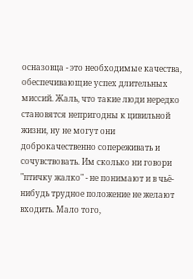осназовца - это необходимые качества, обеспечивающие успех длительных миссий. Жаль, что такие люди нередко становятся непригодны к цивильной жизни, ну не могут они доброкачественно сопереживать и сочувствовать. Им сколько ни говори "птичку жалко" - не понимают и в чьё-нибудь трудное положение не желают входить. Мало того,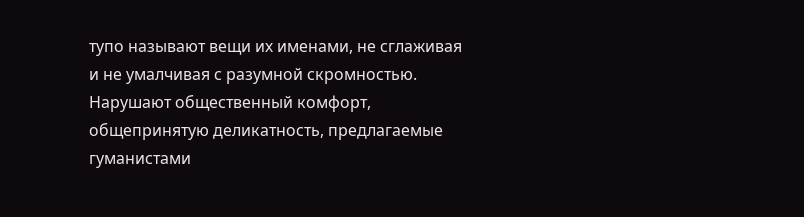тупо называют вещи их именами, не сглаживая и не умалчивая с разумной скромностью. Нарушают общественный комфорт, общепринятую деликатность, предлагаемые гуманистами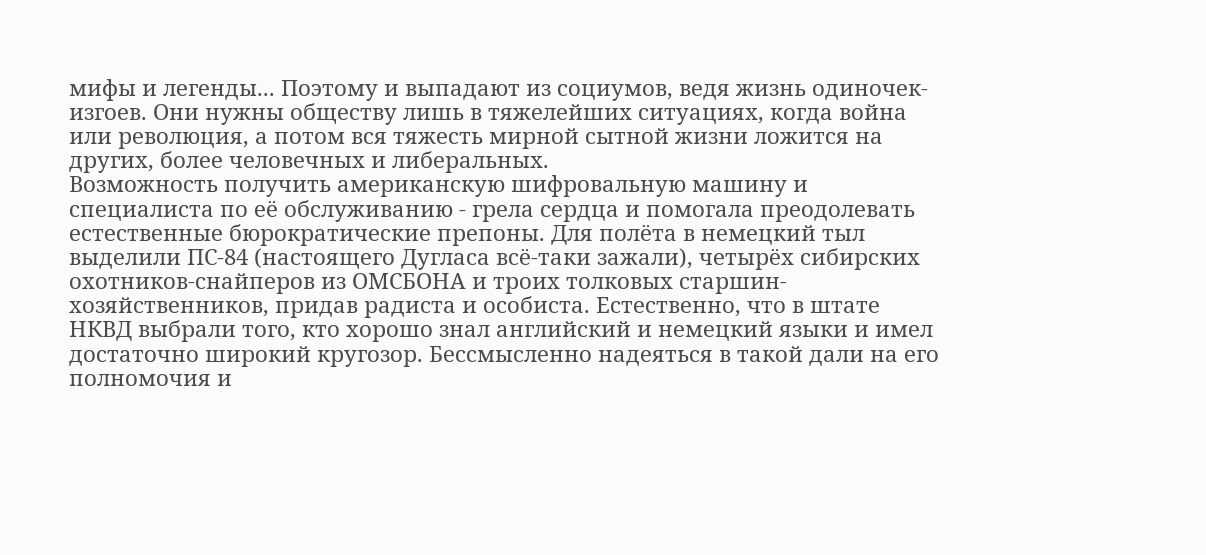мифы и легенды... Поэтому и выпадают из социумов, ведя жизнь одиночек-изгоев. Они нужны обществу лишь в тяжелейших ситуациях, когда война или революция, а потом вся тяжесть мирной сытной жизни ложится на других, более человечных и либеральных.
Возможность получить американскую шифровальную машину и специалиста по её обслуживанию - грела сердца и помогала преодолевать естественные бюрократические препоны. Для полёта в немецкий тыл выделили ПС-84 (настоящего Дугласа всё-таки зажали), четырёх сибирских охотников-снайперов из ОМСБОНА и троих толковых старшин-хозяйственников, придав радиста и особиста. Естественно, что в штате НКВД выбрали того, кто хорошо знал английский и немецкий языки и имел достаточно широкий кругозор. Бессмысленно надеяться в такой дали на его полномочия и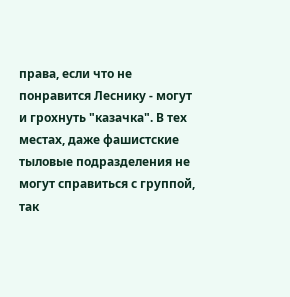права, если что не понравится Леснику - могут и грохнуть "казачка". В тех местах, даже фашистские тыловые подразделения не могут справиться с группой, так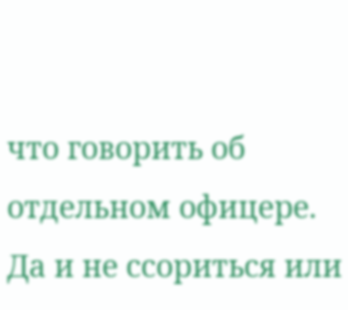что говорить об отдельном офицере. Да и не ссориться или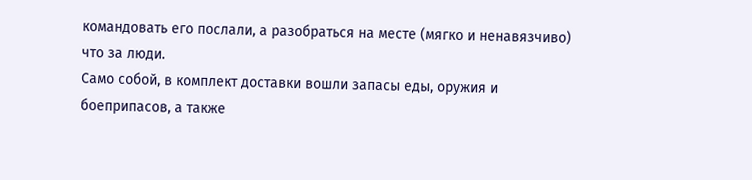командовать его послали, а разобраться на месте (мягко и ненавязчиво) что за люди.
Само собой, в комплект доставки вошли запасы еды, оружия и боеприпасов, а также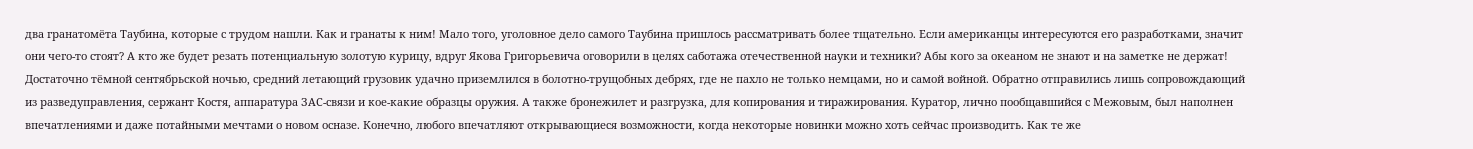два гранатомёта Таубина, которые с трудом нашли. Как и гранаты к ним! Мало того, уголовное дело самого Таубина пришлось рассматривать более тщательно. Если американцы интересуются его разработками, значит они чего-то стоят? А кто же будет резать потенциальную золотую курицу, вдруг Якова Григорьевича оговорили в целях саботажа отечественной науки и техники? Абы кого за океаном не знают и на заметке не держат!
Достаточно тёмной сентябрьской ночью, средний летающий грузовик удачно приземлился в болотно-трущобных дебрях, где не пахло не только немцами, но и самой войной. Обратно отправились лишь сопровождающий из разведуправления, сержант Костя, аппаратура ЗАС-связи и кое-какие образцы оружия. А также бронежилет и разгрузка, для копирования и тиражирования. Куратор, лично пообщавшийся с Межовым, был наполнен впечатлениями и даже потайными мечтами о новом осназе. Конечно, любого впечатляют открывающиеся возможности, когда некоторые новинки можно хоть сейчас производить. Как те же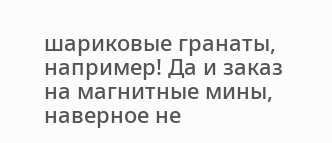шариковые гранаты, например! Да и заказ на магнитные мины, наверное не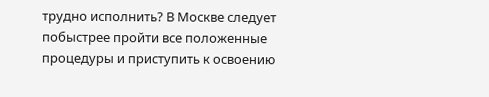трудно исполнить? В Москве следует побыстрее пройти все положенные процедуры и приступить к освоению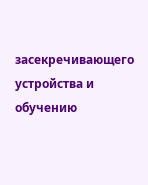засекречивающего устройства и обучению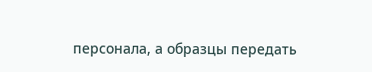персонала, а образцы передать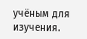учёным для изучения.